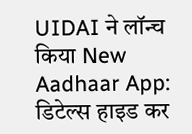UIDAI ने लॉन्च किया New Aadhaar App: डिटेल्स हाइड कर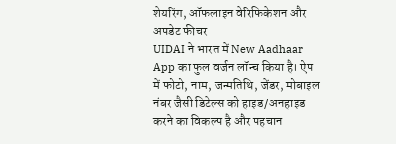शेयरिंग, ऑफलाइन वेरिफिकेशन और अपडेट फीचर
UIDAI ने भारत में New Aadhaar App का फुल वर्जन लॉन्च किया है। ऐप में फोटो, नाम, जन्मतिथि, जेंडर, मोबाइल नंबर जैसी डिटेल्स को हाइड/अनहाइड करने का विकल्प है और पहचान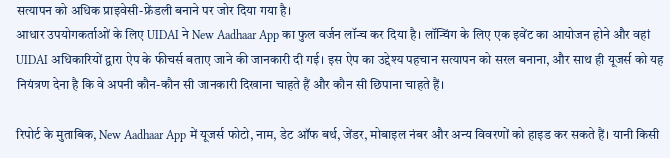सत्यापन को अधिक प्राइवेसी-फ्रेंडली बनाने पर जोर दिया गया है।
आधार उपयोगकर्ताओं के लिए UIDAI ने New Aadhaar App का फुल वर्जन लॉन्च कर दिया है। लॉन्चिंग के लिए एक इवेंट का आयोजन होने और वहां UIDAI अधिकारियों द्वारा ऐप के फीचर्स बताए जाने की जानकारी दी गई। इस ऐप का उद्देश्य पहचान सत्यापन को सरल बनाना, और साथ ही यूजर्स को यह नियंत्रण देना है कि वे अपनी कौन-कौन सी जानकारी दिखाना चाहते हैं और कौन सी छिपाना चाहते हैं।

रिपोर्ट के मुताबिक, New Aadhaar App में यूजर्स फोटो, नाम, डेट ऑफ बर्थ, जेंडर, मोबाइल नंबर और अन्य विवरणों को हाइड कर सकते हैं। यानी किसी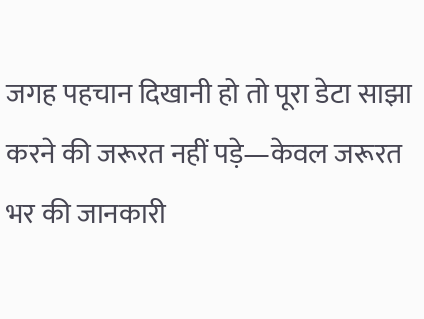जगह पहचान दिखानी हो तो पूरा डेटा साझा करने की जरूरत नहीं पड़े—केवल जरूरत भर की जानकारी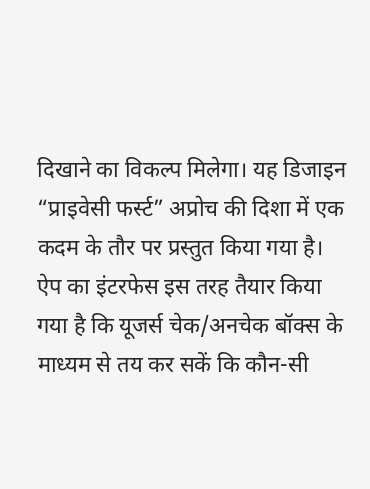दिखाने का विकल्प मिलेगा। यह डिजाइन “प्राइवेसी फर्स्ट” अप्रोच की दिशा में एक कदम के तौर पर प्रस्तुत किया गया है।
ऐप का इंटरफेस इस तरह तैयार किया गया है कि यूजर्स चेक/अनचेक बॉक्स के माध्यम से तय कर सकें कि कौन-सी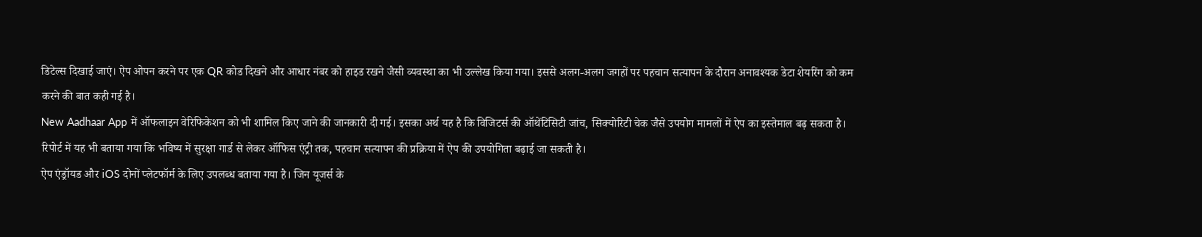डिटेल्स दिखाई जाएं। ऐप ओपन करने पर एक QR कोड दिखने और आधार नंबर को हाइड रखने जैसी व्यवस्था का भी उल्लेख किया गया। इससे अलग-अलग जगहों पर पहचान सत्यापन के दौरान अनावश्यक डेटा शेयरिंग को कम करने की बात कही गई है।
New Aadhaar App में ऑफलाइन वेरिफिकेशन को भी शामिल किए जाने की जानकारी दी गई। इसका अर्थ यह है कि विजिटर्स की ऑथेंटिसिटी जांच, सिक्योरिटी चेक जैसे उपयोग मामलों में ऐप का इस्तेमाल बढ़ सकता है। रिपोर्ट में यह भी बताया गया कि भविष्य में सुरक्षा गार्ड से लेकर ऑफिस एंट्री तक, पहचान सत्यापन की प्रक्रिया में ऐप की उपयोगिता बढ़ाई जा सकती है।
ऐप एंड्रॉयड और iOS दोनों प्लेटफॉर्म के लिए उपलब्ध बताया गया है। जिन यूजर्स के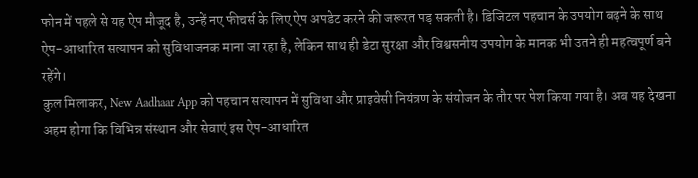फोन में पहले से यह ऐप मौजूद है, उन्हें नए फीचर्स के लिए ऐप अपडेट करने की जरूरत पड़ सकती है। डिजिटल पहचान के उपयोग बढ़ने के साथ ऐप-आधारित सत्यापन को सुविधाजनक माना जा रहा है, लेकिन साथ ही डेटा सुरक्षा और विश्वसनीय उपयोग के मानक भी उतने ही महत्वपूर्ण बने रहेंगे।
कुल मिलाकर, New Aadhaar App को पहचान सत्यापन में सुविधा और प्राइवेसी नियंत्रण के संयोजन के तौर पर पेश किया गया है। अब यह देखना अहम होगा कि विभिन्न संस्थान और सेवाएं इस ऐप-आधारित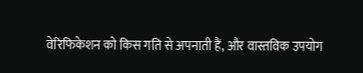वेरिफिकेशन को किस गति से अपनाती हैं, और वास्तविक उपयोग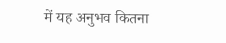में यह अनुभव कितना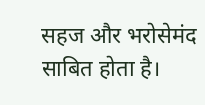सहज और भरोसेमंद साबित होता है।